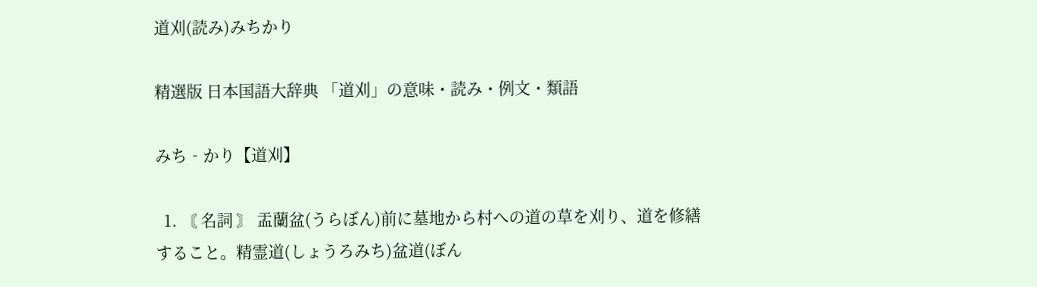道刈(読み)みちかり

精選版 日本国語大辞典 「道刈」の意味・読み・例文・類語

みち‐かり【道刈】

  1. 〘 名詞 〙 盂蘭盆(うらぼん)前に墓地から村への道の草を刈り、道を修繕すること。精霊道(しょうろみち)盆道(ぼん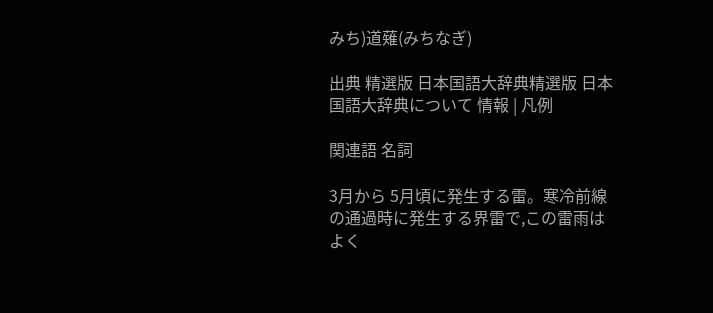みち)道薙(みちなぎ)

出典 精選版 日本国語大辞典精選版 日本国語大辞典について 情報 | 凡例

関連語 名詞

3月から 5月頃に発生する雷。寒冷前線の通過時に発生する界雷で,この雷雨はよく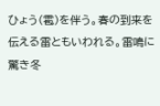ひょう(雹)を伴う。春の到来を伝える雷ともいわれる。雷鳴に驚き冬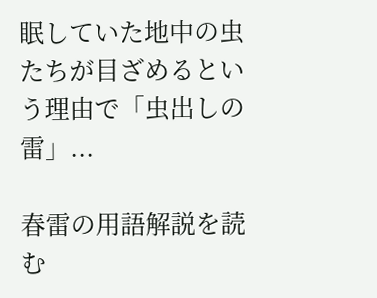眠していた地中の虫たちが目ざめるという理由で「虫出しの雷」...

春雷の用語解説を読む